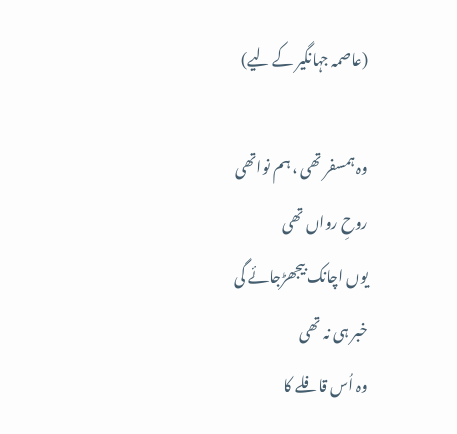(عاصمہ جہانگیر کے لیے)

وہ ہمسفر تھی ، ہم نواتھی
روحِ رواں تھی
یوں اچانک بیجھڑجائے گی
خبر ہی نہ تھی
وہ اُس قافلے کا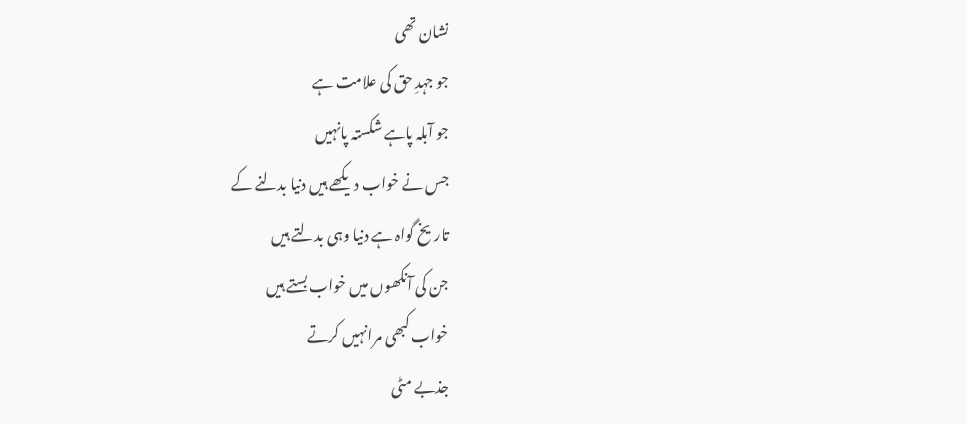نشان تھی
جو جہدِ حق کی علامت ہے
جو آبلہ پاہے شکستہ پانہیں
جس نے خواب دیکھے ہیں دنیا بدلنے کے
تاریخ گواہ ہے دنیا وہی بدلتے ہیں
جن کی آنکھوں میں خواب بستے ہیں
خواب کبھی مرانہیں کرتے
جذبے مٹی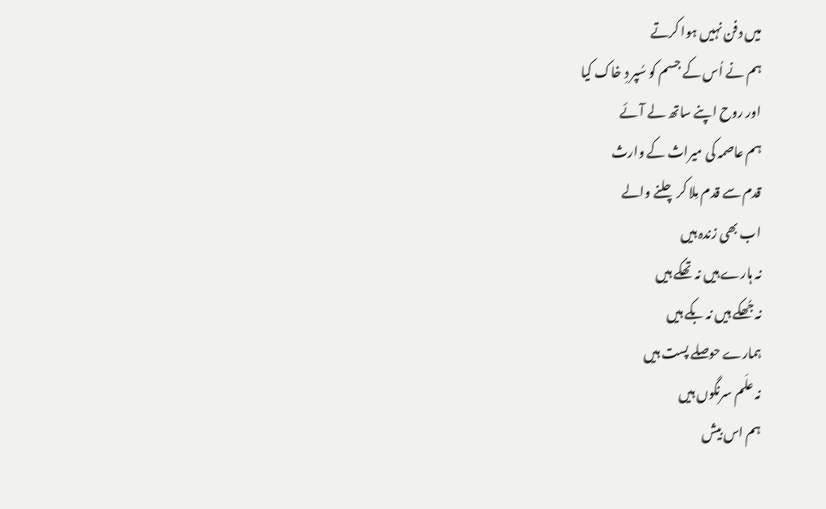میں دفن نہیں ہوا کرتے
ہم نے اُس کے جسم کو سُپر دِ خاک کیا
اور روح اپنے ساتھ لے آئے
ہم عاصمہ کی میراث کے وارث
قدم سے قدم مِلا کر چلنے والے
اب بھی زندہ ہیں
نہ ہارے ہیں نہ تھکے ہیں
نہ جُھکے ہیں نہ بکے ہیں
ہمارے حوصلے پست ہیں
نہ علَم سرنگوں ہیں
ہم اس بیش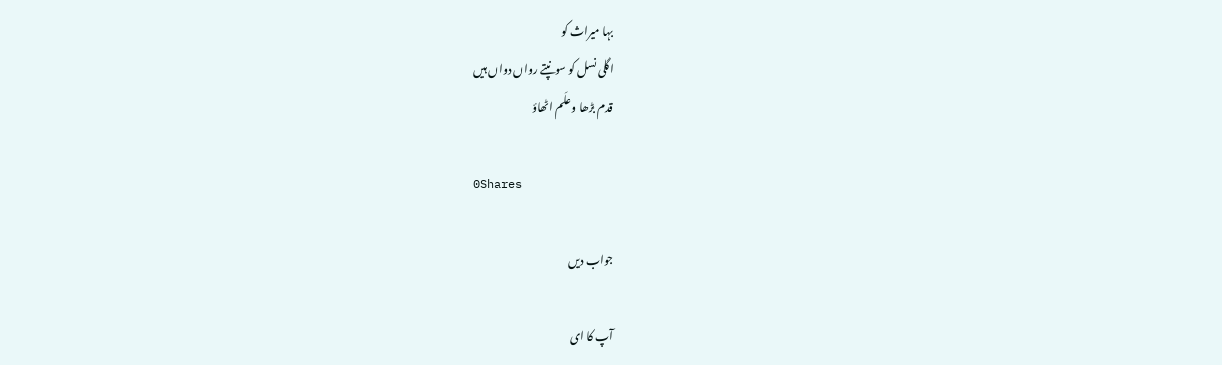بہا میراث کو
اگلی نسل کو سونپتے رواں دواں ہیں
قدم بڑھا وعلَم اٹھاؤ

0Shares

جواب دیں

آپ کا ای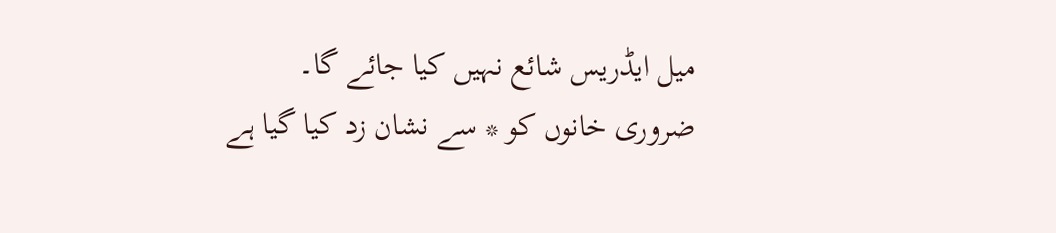میل ایڈریس شائع نہیں کیا جائے گا۔ ضروری خانوں کو * سے نشان زد کیا گیا ہے